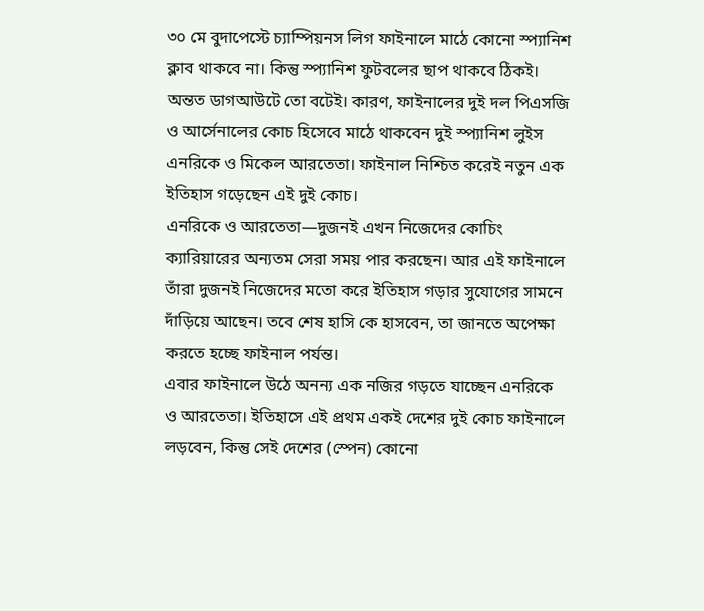৩০ মে বুদাপেস্টে চ্যাম্পিয়নস লিগ ফাইনালে মাঠে কোনো স্প্যানিশ ক্লাব থাকবে না। কিন্তু স্প্যানিশ ফুটবলের ছাপ থাকবে ঠিকই। অন্তত ডাগআউটে তো বটেই। কারণ, ফাইনালের দুই দল পিএসজি ও আর্সেনালের কোচ হিসেবে মাঠে থাকবেন দুই স্প্যানিশ লুইস এনরিকে ও মিকেল আরতেতা। ফাইনাল নিশ্চিত করেই নতুন এক ইতিহাস গড়েছেন এই দুই কোচ।
এনরিকে ও আরতেতা—দুজনই এখন নিজেদের কোচিং ক্যারিয়ারের অন্যতম সেরা সময় পার করছেন। আর এই ফাইনালে তাঁরা দুজনই নিজেদের মতো করে ইতিহাস গড়ার সুযোগের সামনে দাঁড়িয়ে আছেন। তবে শেষ হাসি কে হাসবেন, তা জানতে অপেক্ষা করতে হচ্ছে ফাইনাল পর্যন্ত।
এবার ফাইনালে উঠে অনন্য এক নজির গড়তে যাচ্ছেন এনরিকে ও আরতেতা। ইতিহাসে এই প্রথম একই দেশের দুই কোচ ফাইনালে লড়বেন, কিন্তু সেই দেশের (স্পেন) কোনো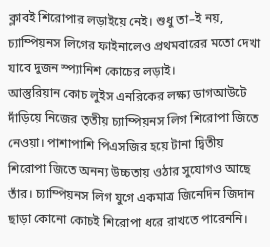ক্লাবই শিরোপার লড়াইয়ে নেই। শুধু তা–ই নয়, চ্যাম্পিয়নস লিগের ফাইনালেও প্রথমবারের মতো দেখা যাবে দুজন স্প্যানিশ কোচের লড়াই।
আস্তুরিয়ান কোচ লুইস এনরিকের লক্ষ্য ডাগআউটে দাঁড়িয়ে নিজের তৃতীয় চ্যাম্পিয়নস লিগ শিরোপা জিতে নেওয়া। পাশাপাশি পিএসজির হয়ে টানা দ্বিতীয় শিরোপা জিতে অনন্য উচ্চতায় ওঠার সুযোগও আছে তাঁর। চ্যাম্পিয়নস লিগ যুগে একমাত্র জিনেদিন জিদান ছাড়া কোনো কোচই শিরোপা ধরে রাখতে পারেননি।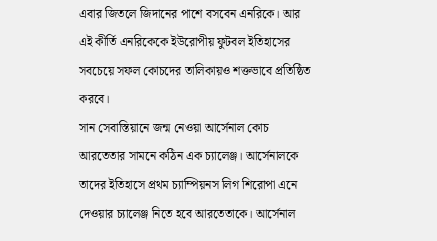এবার জিতলে জিদানের পাশে বসবেন এনরিকে। আর এই কীর্তি এনরিকেকে ইউরোপীয় ফুটবল ইতিহাসের সবচেয়ে সফল কোচদের তালিকায়ও শক্তভাবে প্রতিষ্ঠিত করবে।
সান সেবাস্তিয়ানে জন্ম নেওয়া আর্সেনাল কোচ আরতেতার সামনে কঠিন এক চ্যালেঞ্জ। আর্সেনালকে তাদের ইতিহাসে প্রথম চ্যাম্পিয়নস লিগ শিরোপা এনে দেওয়ার চ্যালেঞ্জ নিতে হবে আরতেতাকে। আর্সেনাল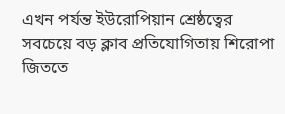এখন পর্যন্ত ইউরোপিয়ান শ্রেষ্ঠত্বের সবচেয়ে বড় ক্লাব প্রতিযোগিতায় শিরোপা জিততে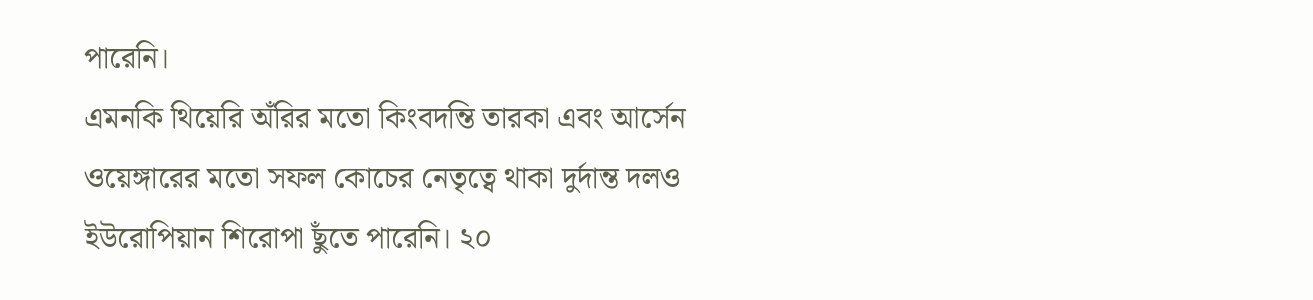পারেনি।
এমনকি থিয়েরি অঁরির মতো কিংবদন্তি তারকা এবং আর্সেন ওয়েঙ্গারের মতো সফল কোচের নেতৃত্বে থাকা দুর্দান্ত দলও ইউরোপিয়ান শিরোপা ছুঁতে পারেনি। ২০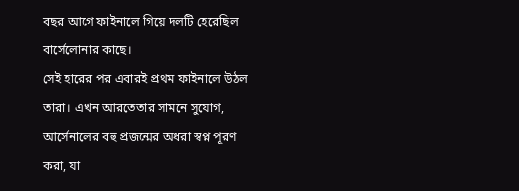বছর আগে ফাইনালে গিয়ে দলটি হেরেছিল বার্সেলোনার কাছে।
সেই হারের পর এবারই প্রথম ফাইনালে উঠল তারা। এখন আরতেতার সামনে সুযোগ, আর্সেনালের বহু প্রজন্মের অধরা স্বপ্ন পূরণ করা, যা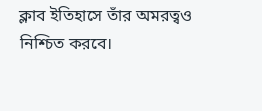ক্লাব ইতিহাসে তাঁর অমরত্বও নিশ্চিত করবে।